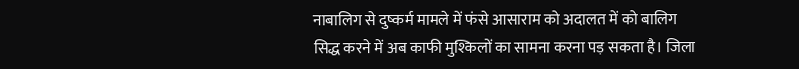नाबालिग से दुष्कर्म मामले में फंसे आसाराम को अदालत में को बालिग सिद्ध करने में अब काफी मुश्किलों का सामना करना पड़ सकता है। जिला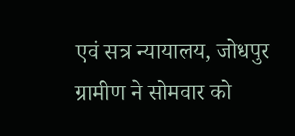एवं सत्र न्यायालय, जोधपुर ग्रामीण ने सोमवार को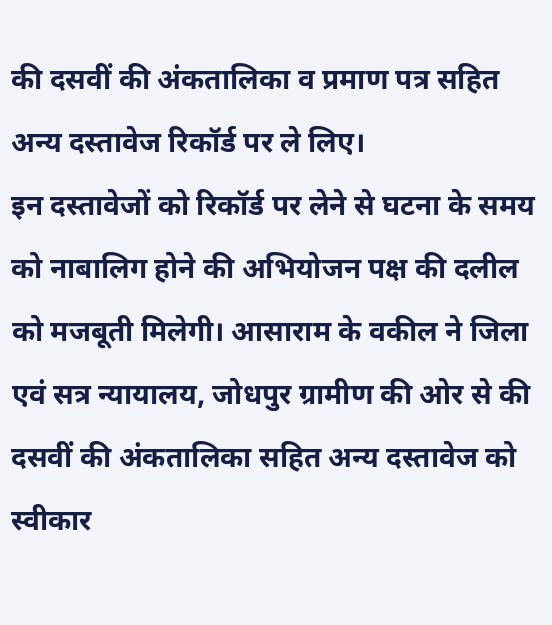की दसवीं की अंकतालिका व प्रमाण पत्र सहित अन्य दस्तावेज रिकॉर्ड पर ले लिए।
इन दस्तावेजों को रिकॉर्ड पर लेने से घटना के समय को नाबालिग होने की अभियोजन पक्ष की दलील को मजबूती मिलेगी। आसाराम के वकील ने जिला एवं सत्र न्यायालय, जोधपुर ग्रामीण की ओर से की दसवीं की अंकतालिका सहित अन्य दस्तावेज को स्वीकार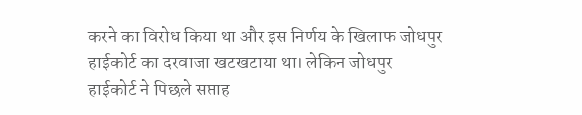करने का विरोध किया था और इस निर्णय के खिलाफ जोधपुर हाईकोर्ट का दरवाजा खटखटाया था। लेकिन जोधपुर हाईकोर्ट ने पिछले सप्ताह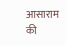आसाराम की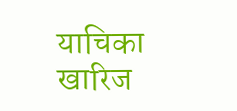याचिका खारिज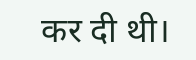कर दी थी।